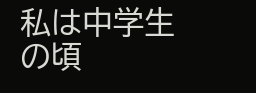私は中学生の頃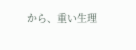から、重い生理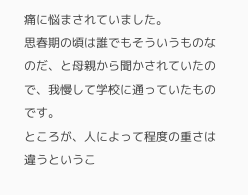痛に悩まされていました。
思春期の頃は誰でもそういうものなのだ、と母親から聞かされていたので、我慢して学校に通っていたものです。
ところが、人によって程度の重さは違うというこ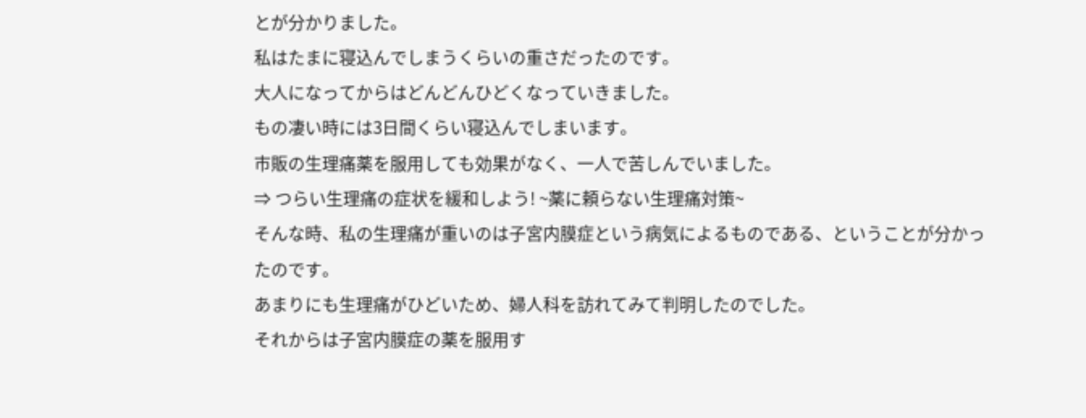とが分かりました。
私はたまに寝込んでしまうくらいの重さだったのです。
大人になってからはどんどんひどくなっていきました。
もの凄い時には3日間くらい寝込んでしまいます。
市販の生理痛薬を服用しても効果がなく、一人で苦しんでいました。
⇒ つらい生理痛の症状を緩和しよう! ~薬に頼らない生理痛対策~
そんな時、私の生理痛が重いのは子宮内膜症という病気によるものである、ということが分かったのです。
あまりにも生理痛がひどいため、婦人科を訪れてみて判明したのでした。
それからは子宮内膜症の薬を服用す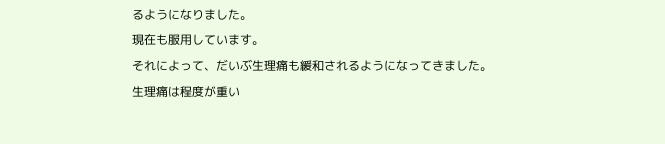るようになりました。
現在も服用しています。
それによって、だいぶ生理痛も緩和されるようになってきました。
生理痛は程度が重い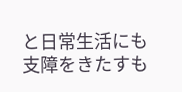と日常生活にも支障をきたすも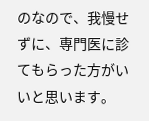のなので、我慢せずに、専門医に診てもらった方がいいと思います。